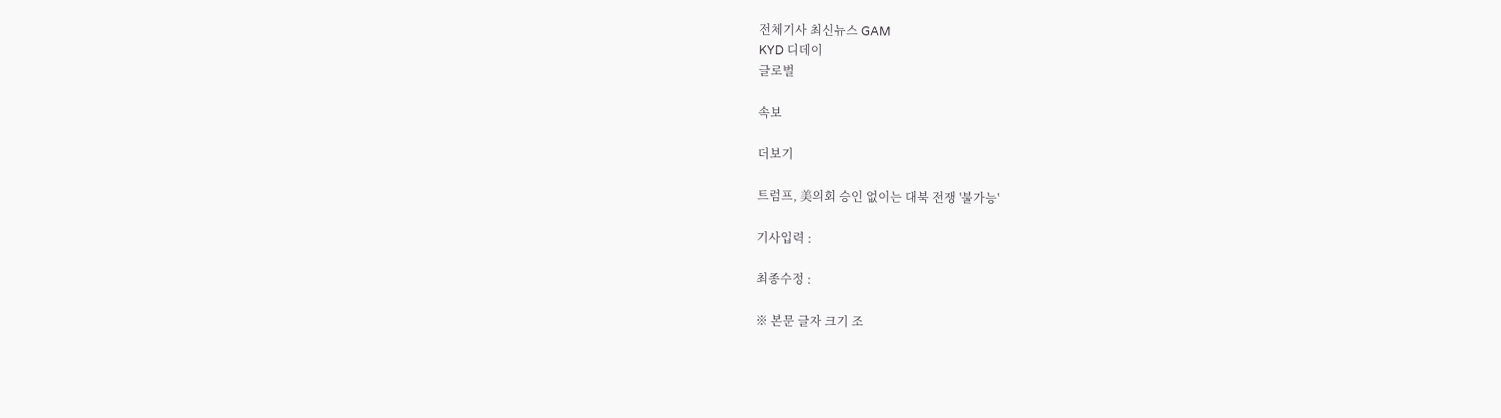전체기사 최신뉴스 GAM
KYD 디데이
글로벌

속보

더보기

트럼프, 美의회 승인 없이는 대북 전쟁 '불가능'

기사입력 :

최종수정 :

※ 본문 글자 크기 조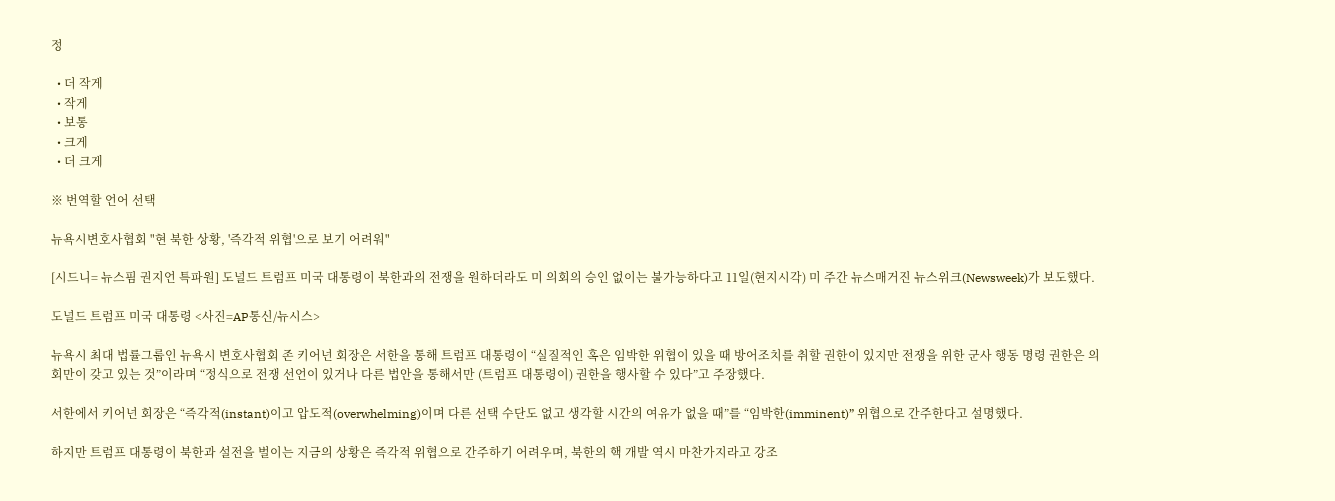정

  • 더 작게
  • 작게
  • 보통
  • 크게
  • 더 크게

※ 번역할 언어 선택

뉴욕시변호사협회 "현 북한 상황, '즉각적 위협'으로 보기 어려워"

[시드니= 뉴스핌 권지언 특파원] 도널드 트럼프 미국 대통령이 북한과의 전쟁을 원하더라도 미 의회의 승인 없이는 불가능하다고 11일(현지시각) 미 주간 뉴스매거진 뉴스위크(Newsweek)가 보도했다.

도널드 트럼프 미국 대통령 <사진=AP통신/뉴시스>

뉴욕시 최대 법률그룹인 뉴욕시 변호사협회 존 키어넌 회장은 서한을 통해 트럼프 대통령이 “실질적인 혹은 임박한 위협이 있을 때 방어조치를 취할 권한이 있지만 전쟁을 위한 군사 행동 명령 권한은 의회만이 갖고 있는 것”이라며 “정식으로 전쟁 선언이 있거나 다른 법안을 통해서만 (트럼프 대통령이) 권한을 행사할 수 있다”고 주장했다.

서한에서 키어넌 회장은 “즉각적(instant)이고 압도적(overwhelming)이며 다른 선택 수단도 없고 생각할 시간의 여유가 없을 때”를 “임박한(imminent)” 위협으로 간주한다고 설명했다.

하지만 트럼프 대통령이 북한과 설전을 벌이는 지금의 상황은 즉각적 위협으로 간주하기 어려우며, 북한의 핵 개발 역시 마찬가지라고 강조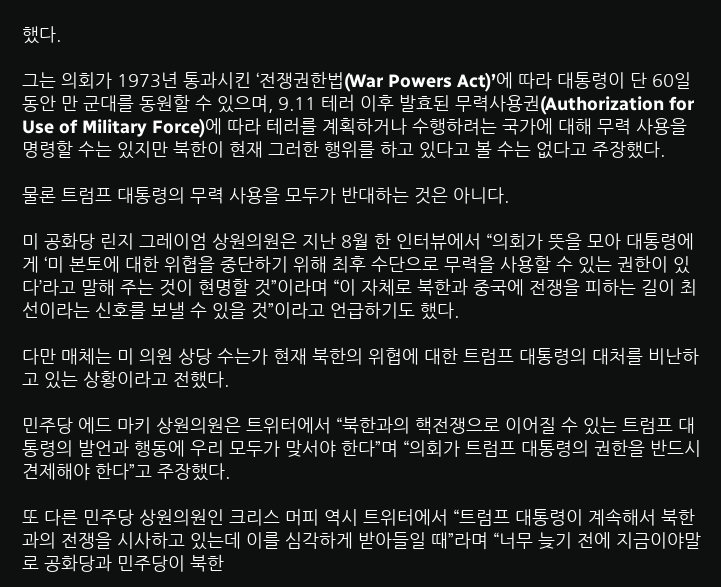했다.

그는 의회가 1973년 통과시킨 ‘전쟁권한법(War Powers Act)’에 따라 대통령이 단 60일 동안 만 군대를 동원할 수 있으며, 9.11 테러 이후 발효된 무력사용권(Authorization for Use of Military Force)에 따라 테러를 계획하거나 수행하려는 국가에 대해 무력 사용을 명령할 수는 있지만 북한이 현재 그러한 행위를 하고 있다고 볼 수는 없다고 주장했다.

물론 트럼프 대통령의 무력 사용을 모두가 반대하는 것은 아니다.

미 공화당 린지 그레이엄 상원의원은 지난 8월 한 인터뷰에서 “의회가 뜻을 모아 대통령에게 ‘미 본토에 대한 위협을 중단하기 위해 최후 수단으로 무력을 사용할 수 있는 권한이 있다’라고 말해 주는 것이 현명할 것”이라며 “이 자체로 북한과 중국에 전쟁을 피하는 길이 최선이라는 신호를 보낼 수 있을 것”이라고 언급하기도 했다.

다만 매체는 미 의원 상당 수는가 현재 북한의 위협에 대한 트럼프 대통령의 대처를 비난하고 있는 상황이라고 전했다.

민주당 에드 마키 상원의원은 트위터에서 “북한과의 핵전쟁으로 이어질 수 있는 트럼프 대통령의 발언과 행동에 우리 모두가 맞서야 한다”며 “의회가 트럼프 대통령의 권한을 반드시 견제해야 한다”고 주장했다.

또 다른 민주당 상원의원인 크리스 머피 역시 트위터에서 “트럼프 대통령이 계속해서 북한과의 전쟁을 시사하고 있는데 이를 심각하게 받아들일 때”라며 “너무 늦기 전에 지금이야말로 공화당과 민주당이 북한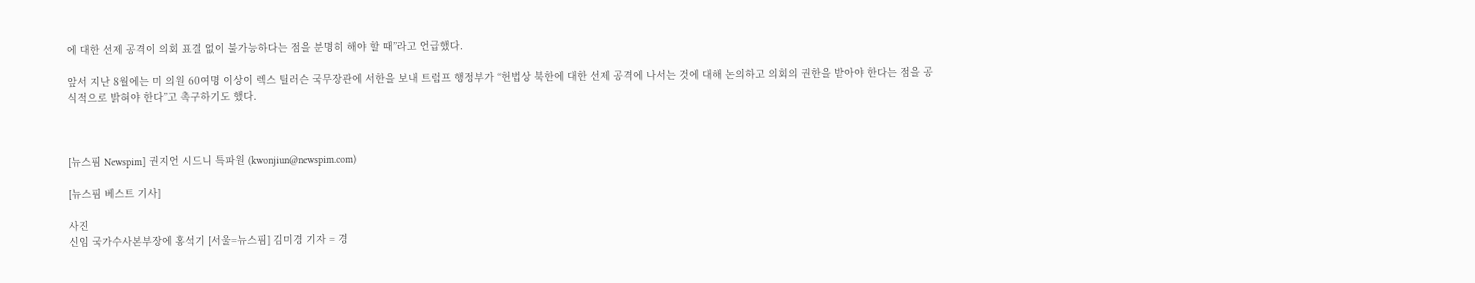에 대한 선제 공격이 의회 표결 없이 불가능하다는 점을 분명히 해야 할 때”라고 언급했다.

앞서 지난 8월에는 미 의원 60여명 이상이 렉스 틸러슨 국무장관에 서한을 보내 트럼프 행정부가 “헌법상 북한에 대한 선제 공격에 나서는 것에 대해 논의하고 의회의 권한을 받아야 한다는 점을 공식적으로 밝혀야 한다”고 촉구하기도 했다.



[뉴스핌 Newspim] 권지언 시드니 특파원 (kwonjiun@newspim.com)

[뉴스핌 베스트 기사]

사진
신임 국가수사본부장에 홍석기 [서울=뉴스핌] 김미경 기자 = 경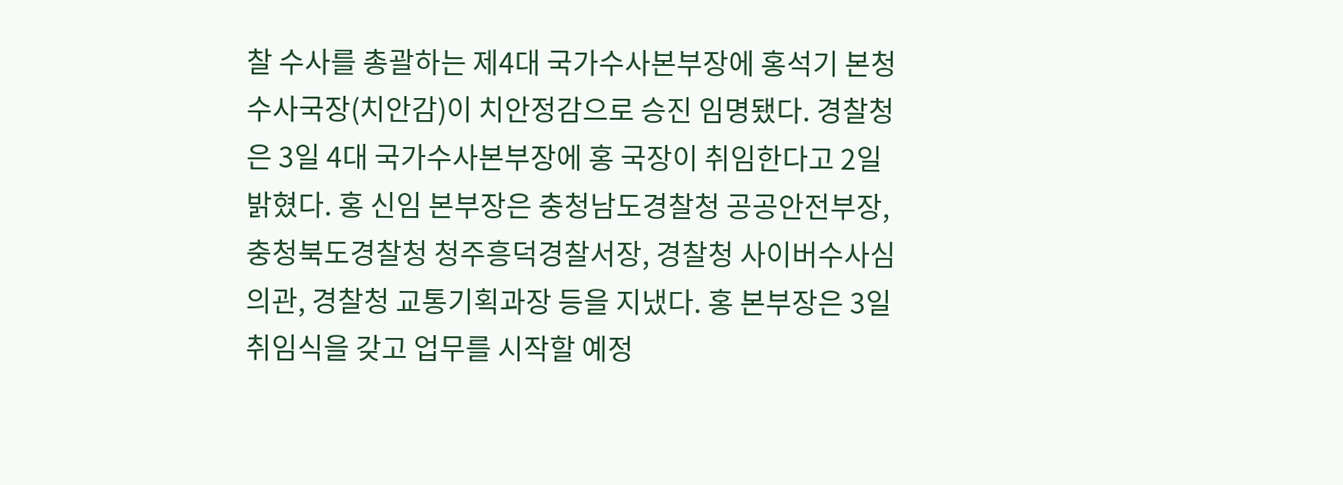찰 수사를 총괄하는 제4대 국가수사본부장에 홍석기 본청 수사국장(치안감)이 치안정감으로 승진 임명됐다. 경찰청은 3일 4대 국가수사본부장에 홍 국장이 취임한다고 2일 밝혔다. 홍 신임 본부장은 충청남도경찰청 공공안전부장, 충청북도경찰청 청주흥덕경찰서장, 경찰청 사이버수사심의관, 경찰청 교통기획과장 등을 지냈다. 홍 본부장은 3일 취임식을 갖고 업무를 시작할 예정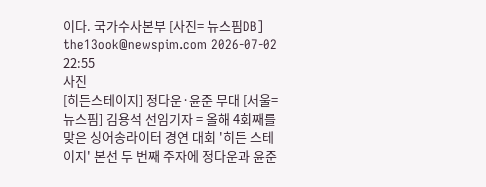이다. 국가수사본부 [사진= 뉴스핌DB] the13ook@newspim.com 2026-07-02 22:55
사진
[히든스테이지] 정다운·윤준 무대 [서울=뉴스핌] 김용석 선임기자 = 올해 4회째를 맞은 싱어송라이터 경연 대회 '히든 스테이지' 본선 두 번째 주자에 정다운과 윤준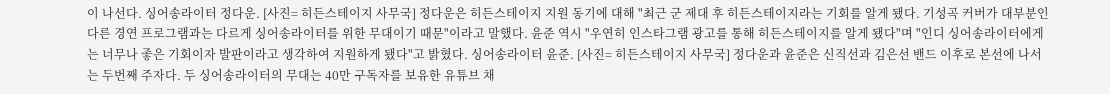이 나선다. 싱어송라이터 정다운. [사진= 히든스테이지 사무국] 정다운은 히든스테이지 지원 동기에 대해 "최근 군 제대 후 히든스테이지라는 기회를 알게 됐다. 기성곡 커버가 대부분인 다른 경연 프로그램과는 다르게 싱어송라이터를 위한 무대이기 때문"이라고 말했다. 윤준 역시 "우연히 인스타그램 광고를 통해 히든스테이지를 알게 됐다"며 "인디 싱어송라이터에게는 너무나 좋은 기회이자 발판이라고 생각하여 지원하게 됐다"고 밝혔다. 싱어송라이터 윤준. [사진= 히든스테이지 사무국] 정다운과 윤준은 신직선과 김은선 밴드 이후로 본선에 나서는 두번째 주자다. 두 싱어송라이터의 무대는 40만 구독자를 보유한 유튜브 채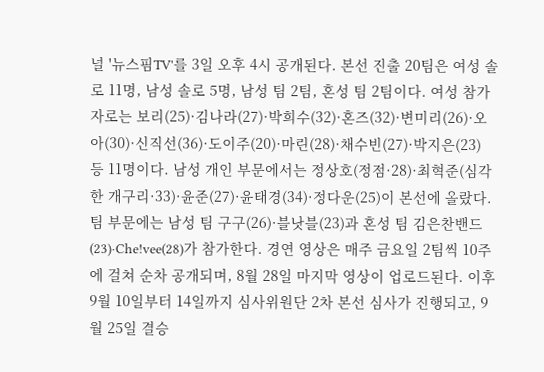널 '뉴스핌TV'를 3일 오후 4시 공개된다. 본선 진출 20팀은 여성 솔로 11명, 남성 솔로 5명, 남성 팀 2팀, 혼성 팀 2팀이다. 여성 참가자로는 보리(25)·김나라(27)·박희수(32)·혼즈(32)·변미리(26)·오아(30)·신직선(36)·도이주(20)·마린(28)·채수빈(27)·박지은(23) 등 11명이다. 남성 개인 부문에서는 정상호(정점·28)·최혁준(심각한 개구리·33)·윤준(27)·윤태경(34)·정다운(25)이 본선에 올랐다. 팀 부문에는 남성 팀 구구(26)·블낫블(23)과 혼성 팀 김은찬밴드(23)·Che!vee(28)가 참가한다. 경연 영상은 매주 금요일 2팀씩 10주에 걸쳐 순차 공개되며, 8월 28일 마지막 영상이 업로드된다. 이후 9월 10일부터 14일까지 심사위원단 2차 본선 심사가 진행되고, 9월 25일 결승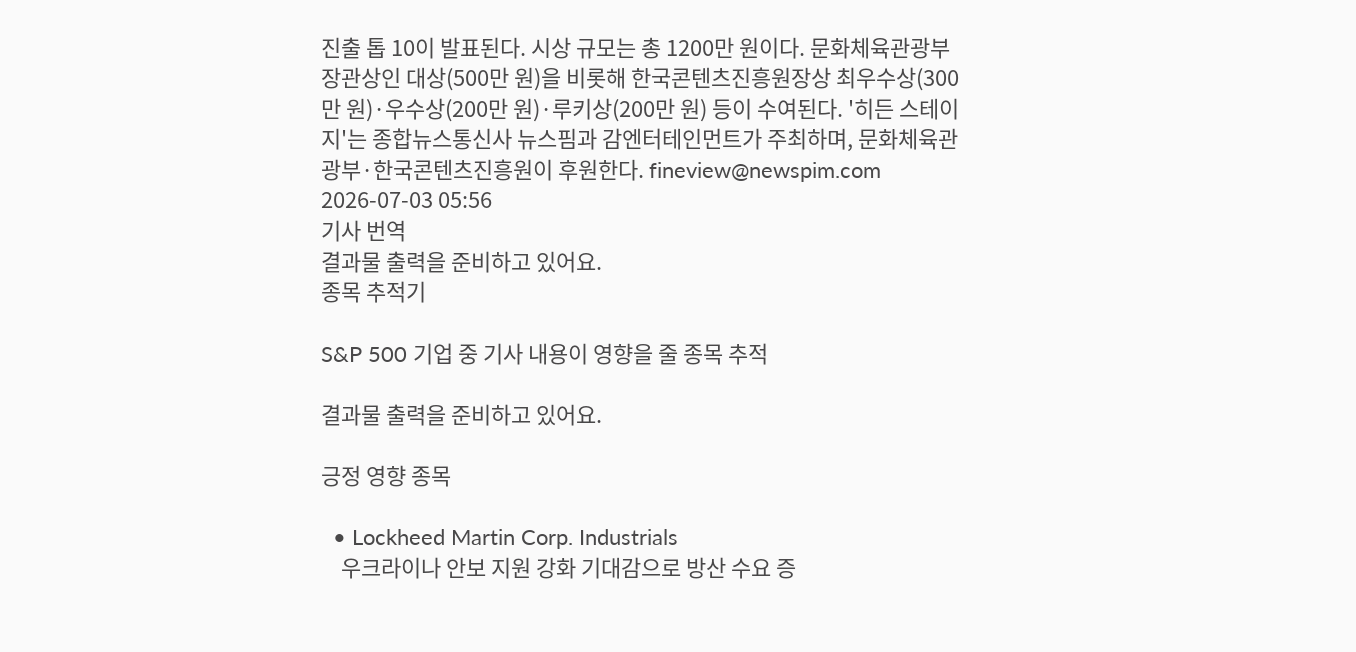진출 톱 10이 발표된다. 시상 규모는 총 1200만 원이다. 문화체육관광부 장관상인 대상(500만 원)을 비롯해 한국콘텐츠진흥원장상 최우수상(300만 원)·우수상(200만 원)·루키상(200만 원) 등이 수여된다. '히든 스테이지'는 종합뉴스통신사 뉴스핌과 감엔터테인먼트가 주최하며, 문화체육관광부·한국콘텐츠진흥원이 후원한다. fineview@newspim.com 2026-07-03 05:56
기사 번역
결과물 출력을 준비하고 있어요.
종목 추적기

S&P 500 기업 중 기사 내용이 영향을 줄 종목 추적

결과물 출력을 준비하고 있어요.

긍정 영향 종목

  • Lockheed Martin Corp. Industrials
    우크라이나 안보 지원 강화 기대감으로 방산 수요 증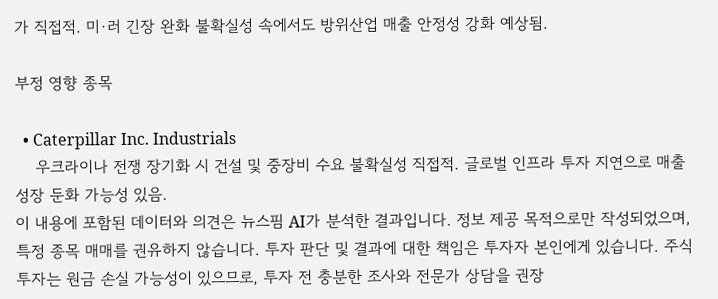가 직접적. 미·러 긴장 완화 불확실성 속에서도 방위산업 매출 안정성 강화 예상됨.

부정 영향 종목

  • Caterpillar Inc. Industrials
    우크라이나 전쟁 장기화 시 건설 및 중장비 수요 불확실성 직접적. 글로벌 인프라 투자 지연으로 매출 성장 둔화 가능성 있음.
이 내용에 포함된 데이터와 의견은 뉴스핌 AI가 분석한 결과입니다. 정보 제공 목적으로만 작성되었으며, 특정 종목 매매를 권유하지 않습니다. 투자 판단 및 결과에 대한 책임은 투자자 본인에게 있습니다. 주식 투자는 원금 손실 가능성이 있으므로, 투자 전 충분한 조사와 전문가 상담을 권장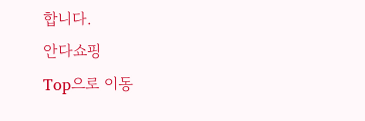합니다.
안다쇼핑
Top으로 이동